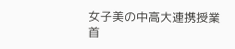女子美の中高大連携授業
首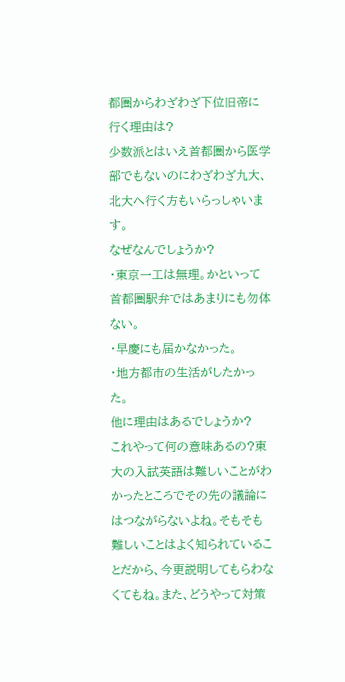都圏からわざわざ下位旧帝に行く理由は?
少数派とはいえ首都圏から医学部でもないのにわざわざ九大、北大へ行く方もいらっしゃいます。
なぜなんでしょうか?
・東京一工は無理。かといって首都圏駅弁ではあまりにも勿体ない。
・早慶にも届かなかった。
・地方都市の生活がしたかった。
他に理由はあるでしょうか?
これやって何の意味あるの?東大の入試英語は難しいことがわかったところでその先の議論にはつながらないよね。そもそも難しいことはよく知られていることだから、今更説明してもらわなくてもね。また、どうやって対策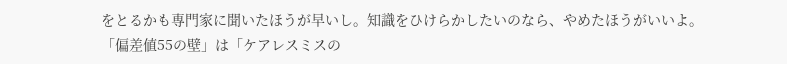をとるかも専門家に聞いたほうが早いし。知識をひけらかしたいのなら、やめたほうがいいよ。
「偏差値55の壁」は「ケアレスミスの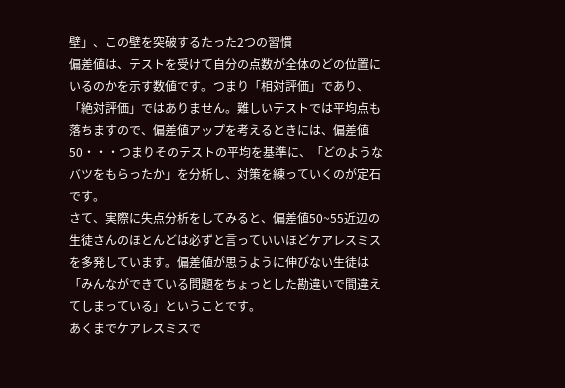壁」、この壁を突破するたった2つの習慣
偏差値は、テストを受けて自分の点数が全体のどの位置にいるのかを示す数値です。つまり「相対評価」であり、「絶対評価」ではありません。難しいテストでは平均点も落ちますので、偏差値アップを考えるときには、偏差値50・・・つまりそのテストの平均を基準に、「どのようなバツをもらったか」を分析し、対策を練っていくのが定石です。
さて、実際に失点分析をしてみると、偏差値50~55近辺の生徒さんのほとんどは必ずと言っていいほどケアレスミスを多発しています。偏差値が思うように伸びない生徒は「みんなができている問題をちょっとした勘違いで間違えてしまっている」ということです。
あくまでケアレスミスで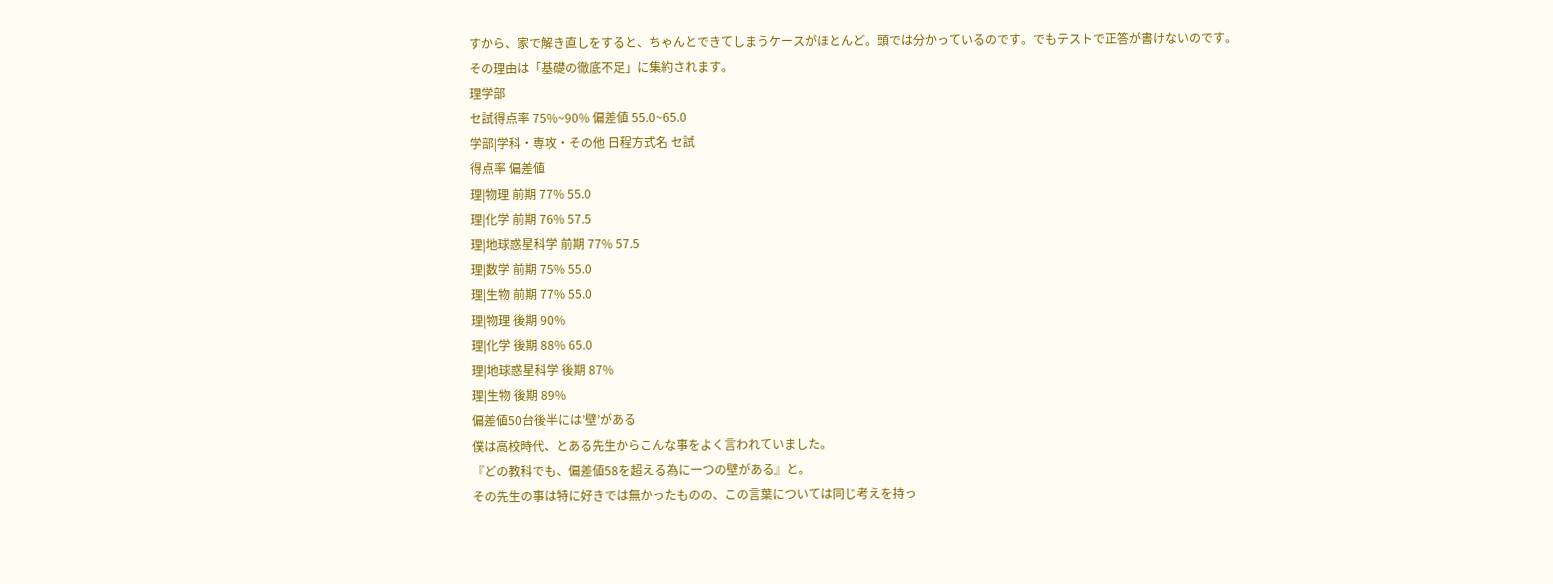すから、家で解き直しをすると、ちゃんとできてしまうケースがほとんど。頭では分かっているのです。でもテストで正答が書けないのです。
その理由は「基礎の徹底不足」に集約されます。
理学部
セ試得点率 75%~90% 偏差値 55.0~65.0
学部|学科・専攻・その他 日程方式名 セ試
得点率 偏差値
理|物理 前期 77% 55.0
理|化学 前期 76% 57.5
理|地球惑星科学 前期 77% 57.5
理|数学 前期 75% 55.0
理|生物 前期 77% 55.0
理|物理 後期 90%
理|化学 後期 88% 65.0
理|地球惑星科学 後期 87%
理|生物 後期 89%
偏差値50台後半には’壁’がある
僕は高校時代、とある先生からこんな事をよく言われていました。
『どの教科でも、偏差値58を超える為に一つの壁がある』と。
その先生の事は特に好きでは無かったものの、この言葉については同じ考えを持っ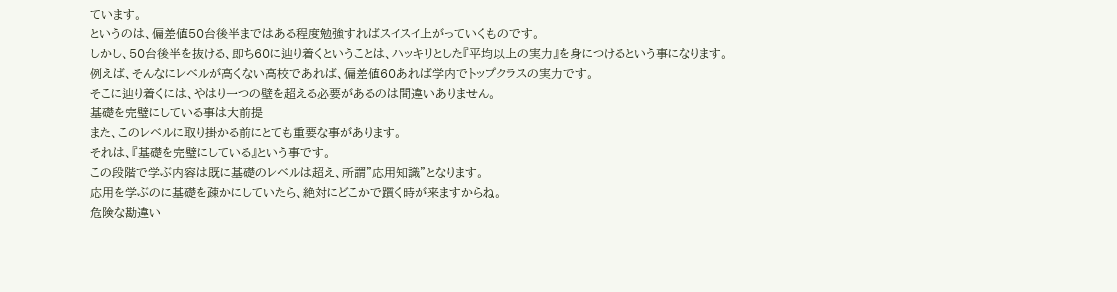ています。
というのは、偏差値50台後半まではある程度勉強すればスイスイ上がっていくものです。
しかし、50台後半を抜ける、即ち60に辿り着くということは、ハッキリとした『平均以上の実力』を身につけるという事になります。
例えば、そんなにレベルが高くない高校であれば、偏差値60あれば学内でトップクラスの実力です。
そこに辿り着くには、やはり一つの壁を超える必要があるのは間違いありません。
基礎を完璧にしている事は大前提
また、このレベルに取り掛かる前にとても重要な事があります。
それは、『基礎を完璧にしている』という事です。
この段階で学ぶ内容は既に基礎のレベルは超え、所謂”応用知識”となります。
応用を学ぶのに基礎を疎かにしていたら、絶対にどこかで躓く時が来ますからね。
危険な勘違い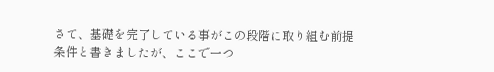さて、基礎を完了している事がこの段階に取り組む前提条件と書きましたが、ここで一つ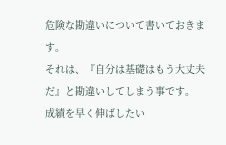危険な勘違いについて書いておきます。
それは、『自分は基礎はもう大丈夫だ』と勘違いしてしまう事です。
成績を早く伸ばしたい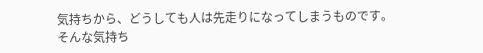気持ちから、どうしても人は先走りになってしまうものです。
そんな気持ち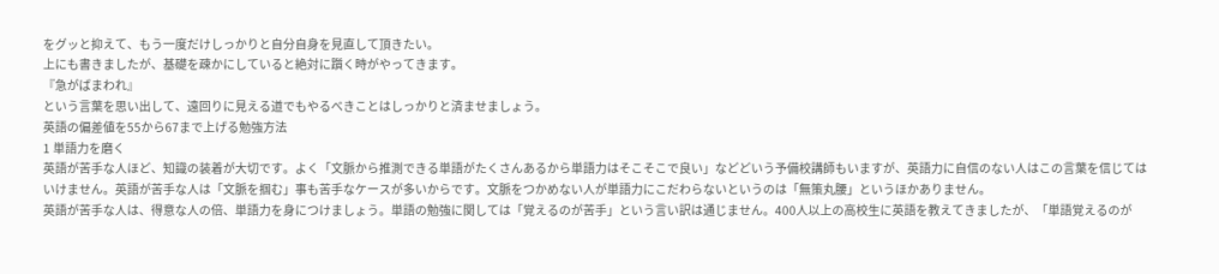をグッと抑えて、もう一度だけしっかりと自分自身を見直して頂きたい。
上にも書きましたが、基礎を疎かにしていると絶対に躓く時がやってきます。
『急がばまわれ』
という言葉を思い出して、遠回りに見える道でもやるべきことはしっかりと済ませましょう。
英語の偏差値を55から67まで上げる勉強方法
1 単語力を磨く
英語が苦手な人ほど、知識の装着が大切です。よく「文脈から推測できる単語がたくさんあるから単語力はそこそこで良い」などどいう予備校講師もいますが、英語力に自信のない人はこの言葉を信じてはいけません。英語が苦手な人は「文脈を掴む」事も苦手なケースが多いからです。文脈をつかめない人が単語力にこだわらないというのは「無策丸腰」というほかありません。
英語が苦手な人は、得意な人の倍、単語力を身につけましょう。単語の勉強に関しては「覚えるのが苦手」という言い訳は通じません。400人以上の高校生に英語を教えてきましたが、「単語覚えるのが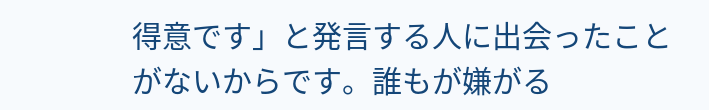得意です」と発言する人に出会ったことがないからです。誰もが嫌がる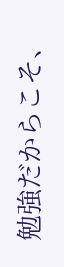勉強だからこそ、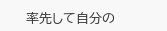率先して自分の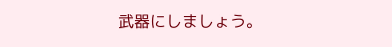武器にしましょう。